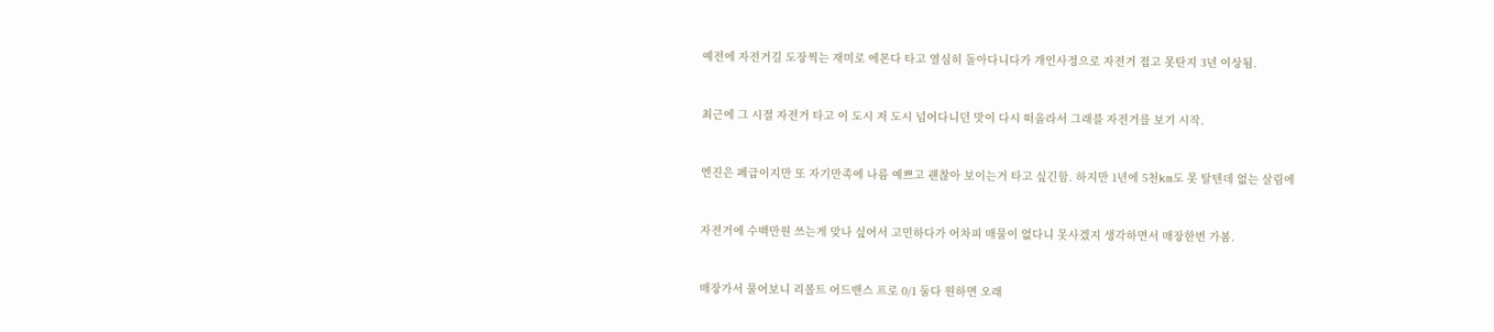예전에 자전거길 도장찍는 재미로 에몬다 타고 열심히 돌아다니다가 개인사정으로 자전거 접고 못탄지 3년 이상됨.


최근에 그 시절 자전거 타고 이 도시 저 도시 넘어다니던 맛이 다시 떠올라서 그래블 자전거를 보기 시작.


엔진은 폐급이지만 또 자기만족에 나름 예쁘고 괜찮아 보이는거 타고 싶긴함. 하지만 1년에 5천km도 못 탈텐데 없는 살림에


자전거에 수백만원 쓰는게 맞나 싶어서 고민하다가 어차피 매물이 없다니 못사겠지 생각하면서 매장한번 가봄.


매장가서 물어보니 리볼트 어드밴스 프로 0/1 둘다 원하면 오래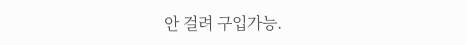안 걸려 구입가능.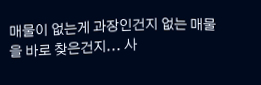매물이 없는게 과장인건지 없는 매물을 바로 찾은건지... 사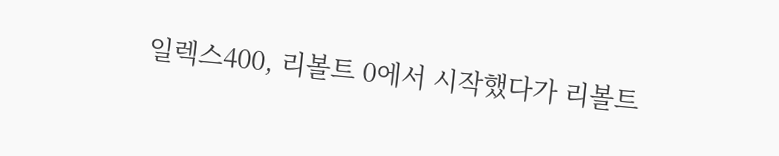일렉스400, 리볼트 0에서 시작했다가 리볼트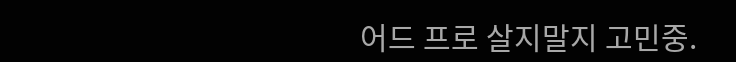어드 프로 살지말지 고민중.